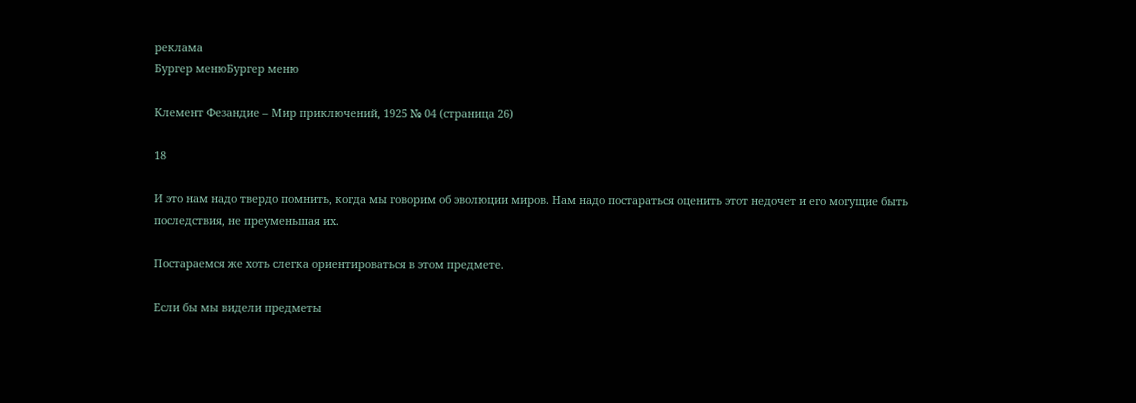реклама
Бургер менюБургер меню

Клемент Фезандие – Мир приключений, 1925 № 04 (страница 26)

18

И это нам надо твердо помнить, когда мы говорим об эволюции миров. Нам надо постараться оценить этот недочет и его могущие быть последствия, не преуменьшая их.

Постараемся же хоть слегка ориентироваться в этом предмете.

Если бы мы видели предметы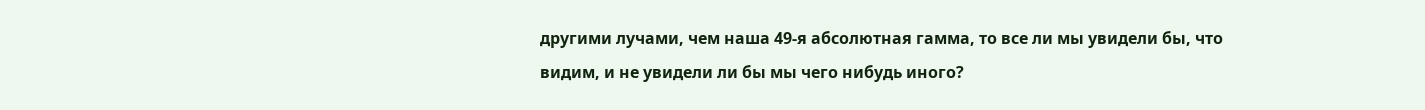другими лучами, чем наша 49-я абсолютная гамма, то все ли мы увидели бы, что видим, и не увидели ли бы мы чего нибудь иного?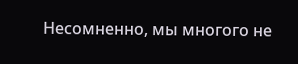Несомненно, мы многого не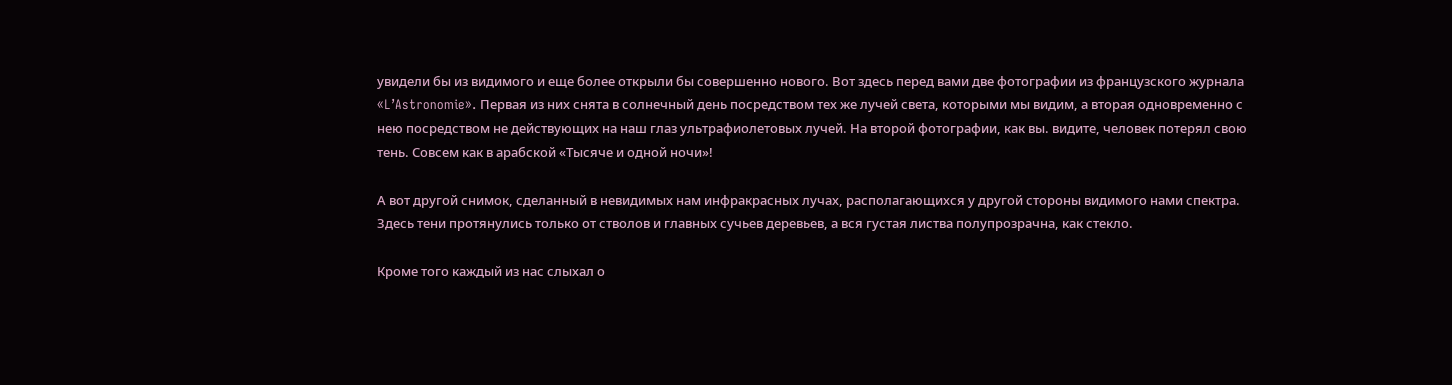увидели бы из видимого и еще более открыли бы совершенно нового. Вот здесь перед вами две фотографии из французского журнала «L’Astronomie». Первая из них снята в солнечный день посредством тех же лучей света, которыми мы видим, а вторая одновременно с нею посредством не действующих на наш глаз ультрафиолетовых лучей. На второй фотографии, как вы. видите, человек потерял свою тень. Совсем как в арабской «Тысяче и одной ночи»!

А вот другой снимок, сделанный в невидимых нам инфракрасных лучах, располагающихся у другой стороны видимого нами спектра. Здесь тени протянулись только от стволов и главных сучьев деревьев, а вся густая листва полупрозрачна, как стекло.

Кроме того каждый из нас слыхал о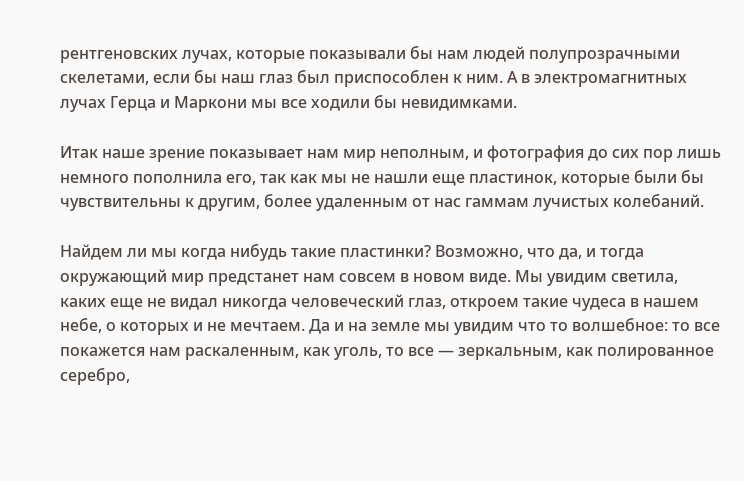рентгеновских лучах, которые показывали бы нам людей полупрозрачными скелетами, если бы наш глаз был приспособлен к ним. А в электромагнитных лучах Герца и Маркони мы все ходили бы невидимками.

Итак наше зрение показывает нам мир неполным, и фотография до сих пор лишь немного пополнила его, так как мы не нашли еще пластинок, которые были бы чувствительны к другим, более удаленным от нас гаммам лучистых колебаний.

Найдем ли мы когда нибудь такие пластинки? Возможно, что да, и тогда окружающий мир предстанет нам совсем в новом виде. Мы увидим светила, каких еще не видал никогда человеческий глаз, откроем такие чудеса в нашем небе, о которых и не мечтаем. Да и на земле мы увидим что то волшебное: то все покажется нам раскаленным, как уголь, то все — зеркальным, как полированное серебро,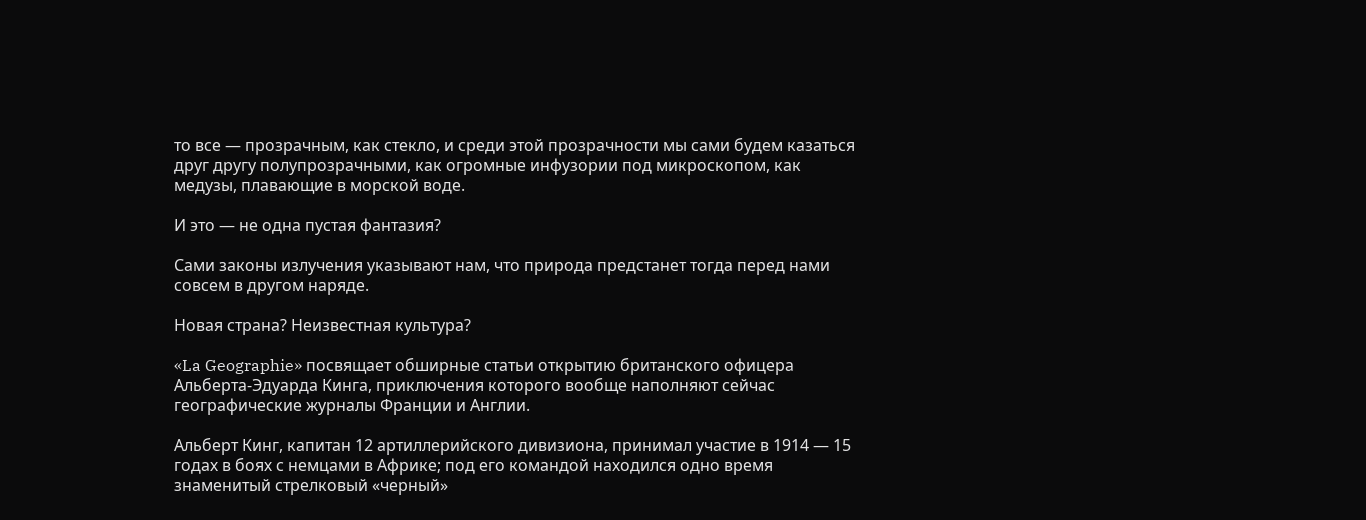то все — прозрачным, как стекло, и среди этой прозрачности мы сами будем казаться друг другу полупрозрачными, как огромные инфузории под микроскопом, как медузы, плавающие в морской воде.

И это — не одна пустая фантазия?

Сами законы излучения указывают нам, что природа предстанет тогда перед нами совсем в другом наряде.

Новая страна? Неизвестная культура?

«La Geographie» посвящает обширные статьи открытию британского офицера Альберта-Эдуарда Кинга, приключения которого вообще наполняют сейчас географические журналы Франции и Англии.

Альберт Кинг, капитан 12 артиллерийского дивизиона, принимал участие в 1914 — 15 годах в боях с немцами в Африке; под его командой находился одно время знаменитый стрелковый «черный»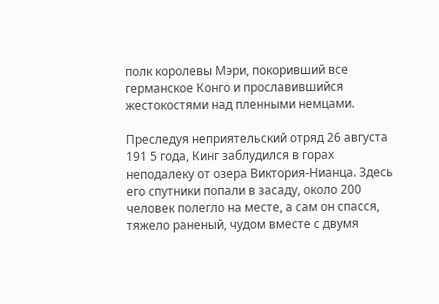полк королевы Мэри, покоривший все германское Конго и прославившийся жестокостями над пленными немцами.

Преследуя неприятельский отряд 26 августа 191 5 года, Кинг заблудился в горах неподалеку от озера Виктория-Нианца. Здесь его спутники попали в засаду, около 200 человек полегло на месте, а сам он спасся, тяжело раненый, чудом вместе с двумя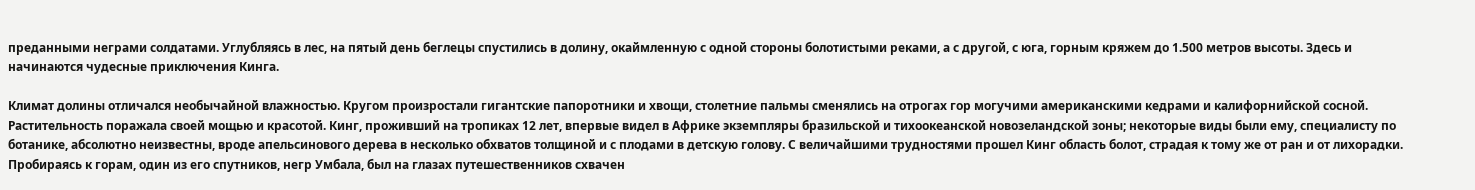преданными неграми солдатами. Углубляясь в лес, на пятый день беглецы спустились в долину, окаймленную с одной стороны болотистыми реками, а с другой, с юга, горным кряжем до 1.500 метров высоты. Здесь и начинаются чудесные приключения Кинга.

Климат долины отличался необычайной влажностью. Кругом произростали гигантские папоротники и хвощи, столетние пальмы сменялись на отрогах гор могучими американскими кедрами и калифорнийской сосной. Растительность поражала своей мощью и красотой. Кинг, проживший на тропиках 12 лет, впервые видел в Африке экземпляры бразильской и тихоокеанской новозеландской зоны; некоторые виды были ему, специалисту по ботанике, абсолютно неизвестны, вроде апельсинового дерева в несколько обхватов толщиной и с плодами в детскую голову. С величайшими трудностями прошел Кинг область болот, страдая к тому же от ран и от лихорадки. Пробираясь к горам, один из его спутников, негр Умбала, был на глазах путешественников схвачен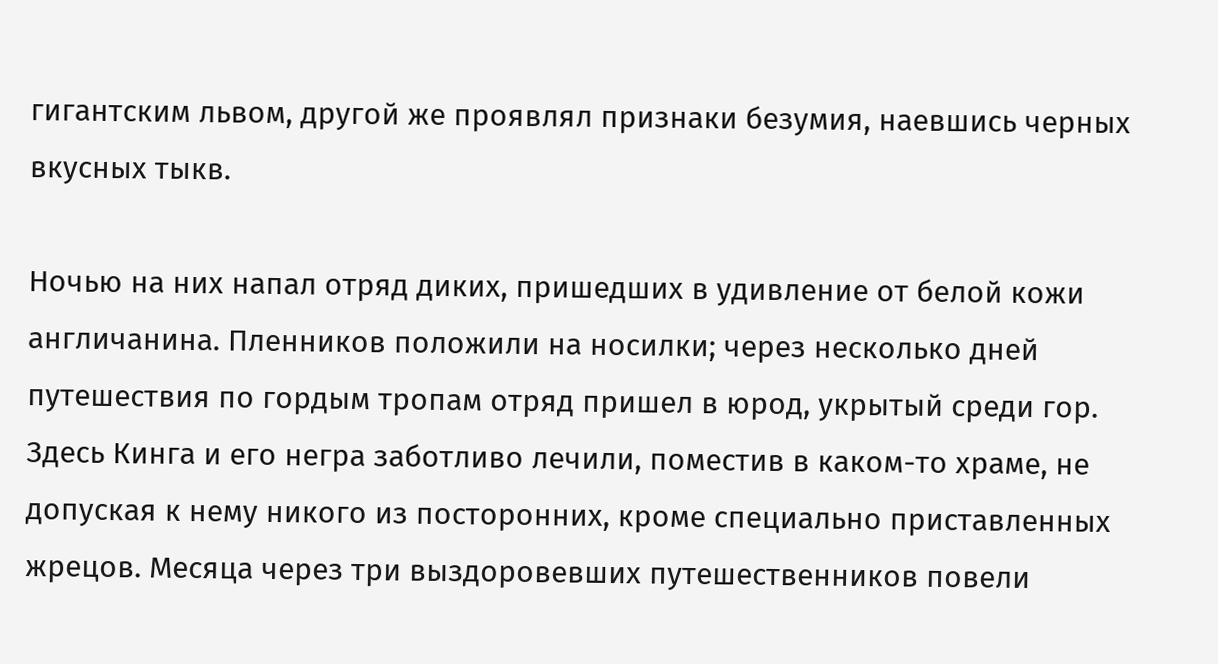гигантским львом, другой же проявлял признаки безумия, наевшись черных вкусных тыкв.

Ночью на них напал отряд диких, пришедших в удивление от белой кожи англичанина. Пленников положили на носилки; через несколько дней путешествия по гордым тропам отряд пришел в юрод, укрытый среди гор. Здесь Кинга и его негра заботливо лечили, поместив в каком-то храме, не допуская к нему никого из посторонних, кроме специально приставленных жрецов. Месяца через три выздоровевших путешественников повели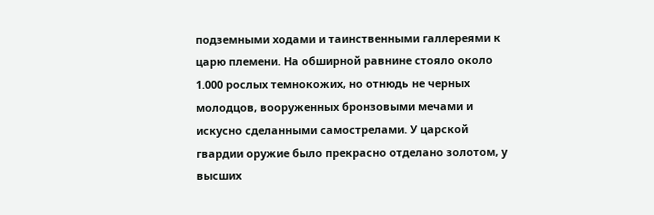подземными ходами и таинственными галлереями к царю племени. На обширной равнине стояло около 1.000 рослых темнокожих, но отнюдь не черных молодцов, вооруженных бронзовыми мечами и искусно сделанными самострелами. У царской гвардии оружие было прекрасно отделано золотом, у высших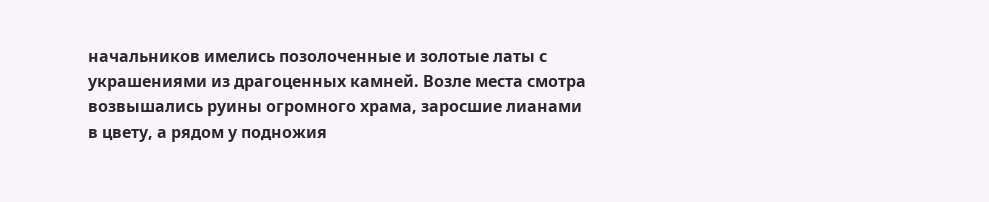начальников имелись позолоченные и золотые латы с украшениями из драгоценных камней. Возле места смотра возвышались руины огромного храма, заросшие лианами в цвету, а рядом у подножия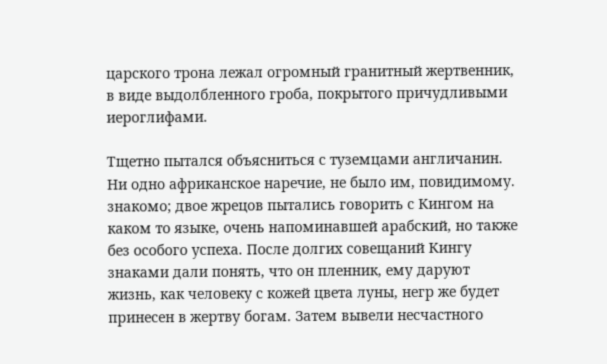царского трона лежал огромный гранитный жертвенник, в виде выдолбленного гроба, покрытого причудливыми иероглифами.

Тщетно пытался объясниться с туземцами англичанин. Ни одно африканское наречие, не было им, повидимому. знакомо; двое жрецов пытались говорить с Кингом на каком то языке, очень напоминавшей арабский, но также без особого успеха. После долгих совещаний Кингу знаками дали понять, что он пленник, ему даруют жизнь, как человеку с кожей цвета луны, негр же будет принесен в жертву богам. Затем вывели несчастного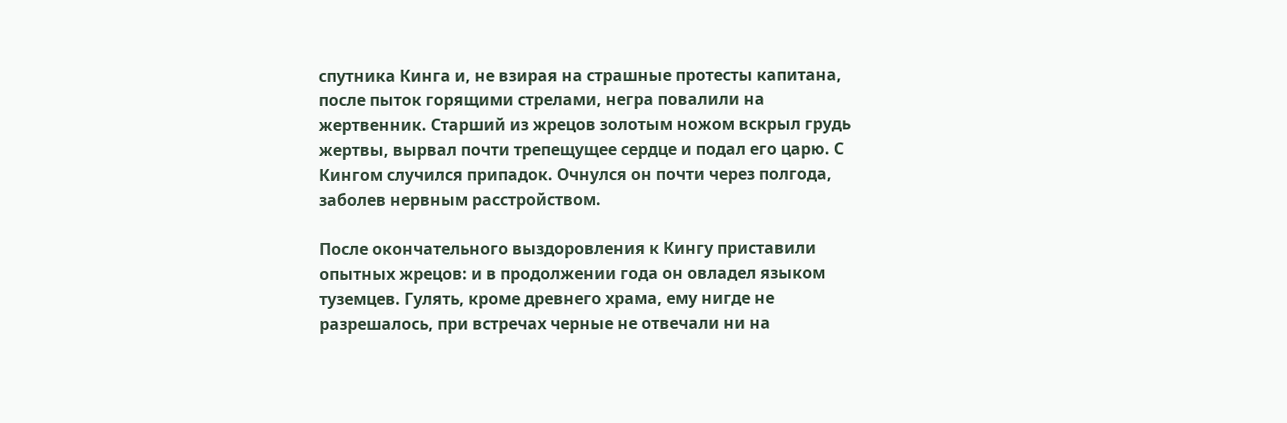спутника Кинга и, не взирая на страшные протесты капитана, после пыток горящими стрелами, негра повалили на жертвенник. Старший из жрецов золотым ножом вскрыл грудь жертвы, вырвал почти трепещущее сердце и подал его царю. С Кингом случился припадок. Очнулся он почти через полгода, заболев нервным расстройством.

После окончательного выздоровления к Кингу приставили опытных жрецов: и в продолжении года он овладел языком туземцев. Гулять, кроме древнего храма, ему нигде не разрешалось, при встречах черные не отвечали ни на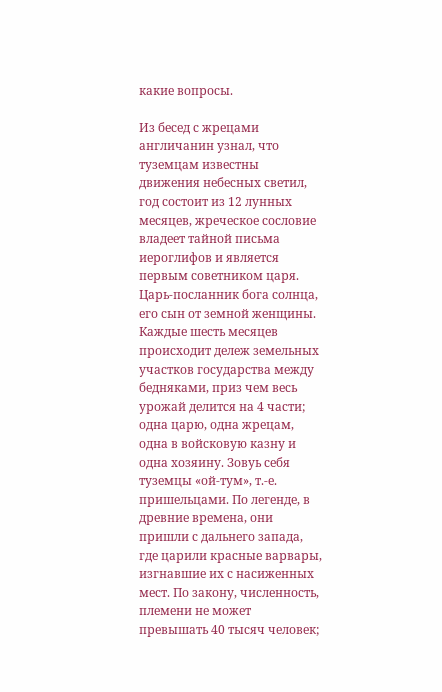какие вопросы.

Из бесед с жрецами англичанин узнал, что туземцам известны движения небесных светил, год состоит из 12 лунных месяцев, жреческое сословие владеет тайной письма иероглифов и является первым советником царя. Царь-посланник бога солнца, его сын от земной женщины. Каждые шесть месяцев происходит дележ земельных участков государства между бедняками, приз чем весь урожай делится на 4 части; одна царю, одна жрецам, одна в войсковую казну и одна хозяину. Зовуь себя туземцы «ой-тум», т.-е. пришельцами. По легенде, в древние времена, они пришли с дальнего запада, где царили красные варвары, изгнавшие их с насиженных мест. По закону, численность, племени не может превышать 40 тысяч человек;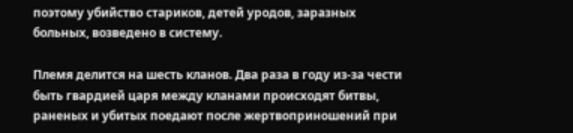поэтому убийство стариков, детей уродов, заразных больных, возведено в систему.

Племя делится на шесть кланов. Два раза в году из-за чести быть гвардией царя между кланами происходят битвы, раненых и убитых поедают после жертвоприношений при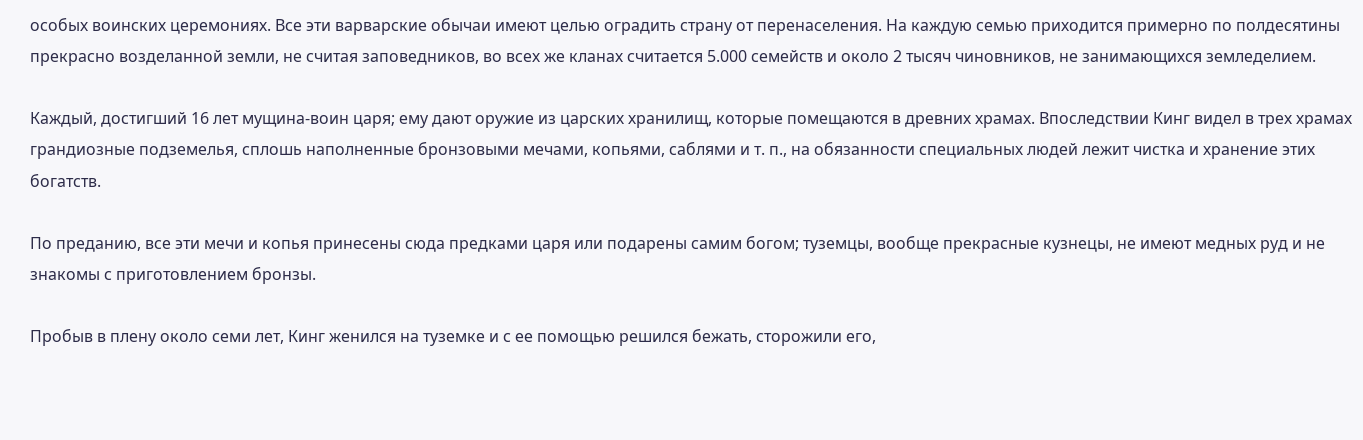особых воинских церемониях. Все эти варварские обычаи имеют целью оградить страну от перенаселения. На каждую семью приходится примерно по полдесятины прекрасно возделанной земли, не считая заповедников, во всех же кланах считается 5.000 семейств и около 2 тысяч чиновников, не занимающихся земледелием.

Каждый, достигший 16 лет мущина-воин царя; ему дают оружие из царских хранилищ, которые помещаются в древних храмах. Впоследствии Кинг видел в трех храмах грандиозные подземелья, сплошь наполненные бронзовыми мечами, копьями, саблями и т. п., на обязанности специальных людей лежит чистка и хранение этих богатств.

По преданию, все эти мечи и копья принесены сюда предками царя или подарены самим богом; туземцы, вообще прекрасные кузнецы, не имеют медных руд и не знакомы с приготовлением бронзы.

Пробыв в плену около семи лет, Кинг женился на туземке и с ее помощью решился бежать, сторожили его,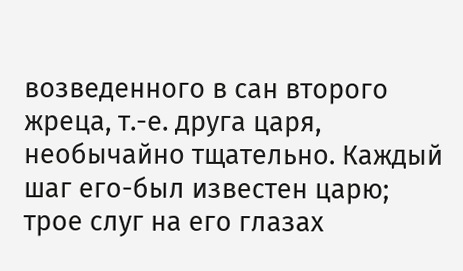возведенного в сан второго жреца, т.-е. друга царя, необычайно тщательно. Каждый шаг его-был известен царю; трое слуг на его глазах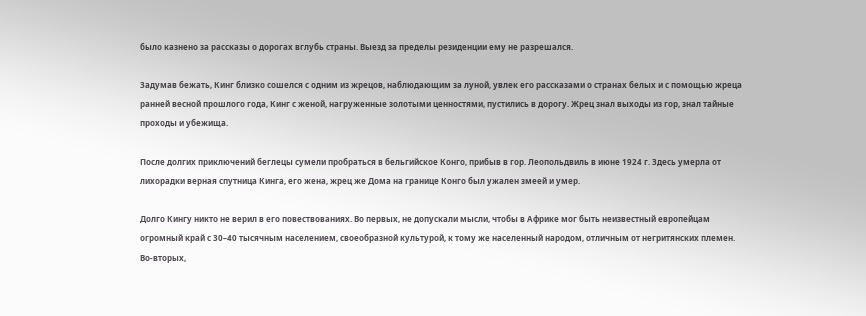было казнено за рассказы о дорогах вглубь страны. Выезд за пределы резиденции ему не разрешался.

Задумав бежать, Кинг близко сошелся с одним из жрецов, наблюдающим за луной, увлек его рассказами о странах белых и с помощью жреца ранней весной прошлого года, Кинг с женой, нагруженные золотыми ценностями, пустились в дорогу. Жрец знал выходы из гор, знал тайные проходы и убежища.

После долгих приключений беглецы сумели пробраться в бельгийское Конго, прибыв в гор. Леопольдвиль в июне 1924 г. Здесь умерла от лихорадки верная спутница Кинга, его жена, жрец же Дома на границе Конго был ужален змеей и умер.

Долго Кингу никто не верил в его повествованиях. Во первых, не допускали мысли, чтобы в Африке мог быть неизвестный европейцам огромный край с 30–40 тысячным населением, своеобразной культурой, к тому же населенный народом, отличным от негритянских племен. Во-вторых,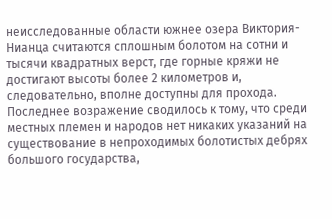неисследованные области южнее озера Виктория-Нианца считаются сплошным болотом на сотни и тысячи квадратных верст, где горные кряжи не достигают высоты более 2 километров и, следовательно, вполне доступны для прохода. Последнее возражение сводилось к тому, что среди местных племен и народов нет никаких указаний на существование в непроходимых болотистых дебрях большого государства,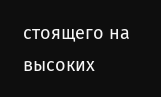стоящего на высоких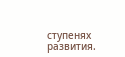ступенях развития.